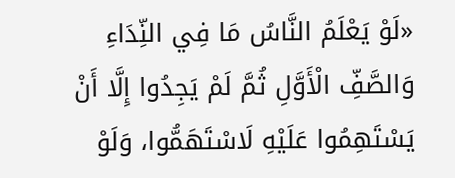«لَوْ يَعْلَمُ النَّاسُ مَا فِي النِّدَاءِ وَالصَّفِّ الْأَوَّلِ ثُمَّ لَمْ يَجِدُوا إِلَّا أَنْ يَسْتَهِمُوا عَلَيْهِ لَاسْتَهَمُّوا، وَلَوْ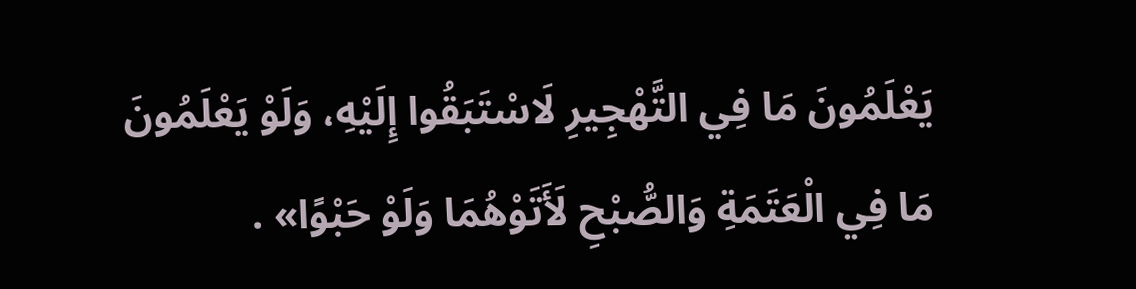يَعْلَمُونَ مَا فِي التَّهْجِيرِ لَاسْتَبَقُوا إِلَيْهِ، وَلَوْ يَعْلَمُونَ مَا فِي الْعَتَمَةِ وَالصُّبْحِ لَأَتَوْهُمَا وَلَوْ حَبْوًا» .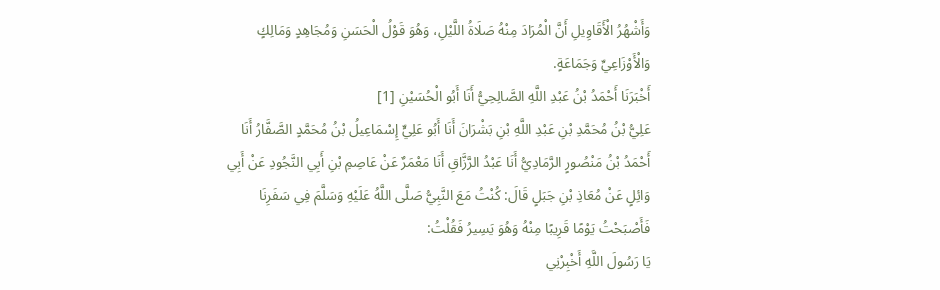وَأَشْهُرُ الْأَقَاوِيلِ أَنَّ الْمُرَادَ مِنْهُ صَلَاةُ اللَّيْلِ، وَهُوَ قَوْلُ الْحَسَنِ وَمُجَاهِدٍ وَمَالِكٍ وَالْأَوْزَاعِيِّ وَجَمَاعَةٍ.
أَخْبَرَنَا أَحْمَدُ بْنُ عَبْدِ اللَّهِ الصَّالِحِيُّ أَنَا أَبُو الْحُسَيْنِ [1]
عَلِيُّ بْنُ مُحَمَّدِ بْنِ عَبْدِ اللَّهِ بْنِ بَشْرَانَ أَنَا أَبُو عَلِيٍّ إِسْمَاعِيلُ بْنُ مُحَمَّدٍ الصَّفَّارُ أَنَا أَحْمَدُ بْنُ مَنْصُورٍ الرَّمَادِيُّ أَنَا عَبْدُ الرَّزَّاقِ أَنَا مَعْمَرٌ عَنْ عَاصِمِ بْنِ أَبِي النَّجُودِ عَنْ أَبِي وَائِلٍ عَنْ مُعَاذِ بْنِ جَبَلٍ قَالَ: كُنْتُ مَعَ النَّبِيُّ صَلَّى اللَّهُ عَلَيْهِ وَسَلَّمَ فِي سَفَرِنَا فَأَصْبَحْتُ يَوْمًا قَرِيبًا مِنْهُ وَهُوَ يَسِيرُ فَقُلْتُ:
يَا رَسُولَ اللَّهِ أَخْبِرْنِي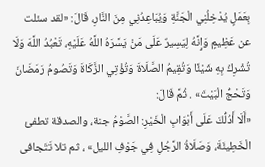بِعَمَلٍ يُدْخِلُنِي الْجَنَّةِ وَيُبَاعِدُنِي مِنَ النَّارِ، قَالَ: «لقد سئلت عن عَظِيمٍ وَإِنَّهُ لِيَسِيرٌ عَلَى مَنْ يَسَّرَهُ اللَّهُ عَلَيْهِ، تَعْبُدُ اللَّهَ وَلَا تُشْرِكُ بِهِ شَيْئًا وَتُقِيمُ الصَّلَاةَ وَتُؤْتِي الزَّكَاةَ وَتَصُومُ رَمَضَانَ وَتَحْجُّ الْبَيْتَ» . ثُمَّ قَالَ:
«أَلَا أَدُلُّكَ عَلَى أَبْوَابِ الْخَيْرِ: الصَّوْمُ جنة، والصدقة تطفئ الْخَطِيئَةَ، وَصَلَاةُ الرَّجُلِ فِي جَوْفِ الليل» ، ثم تلا تَتَجافى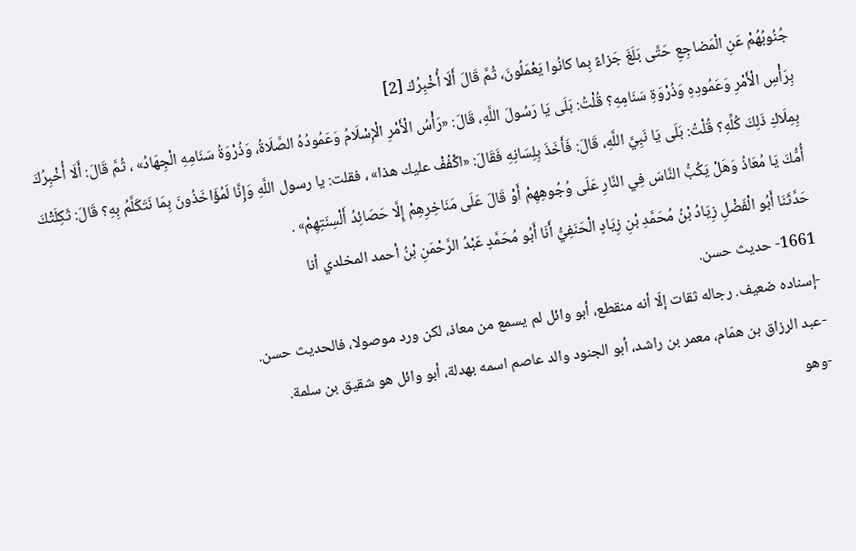جُنُوبُهُمْ عَنِ الْمَضاجِعِ حَتَّى بَلَغَ جَزاءً بِما كانُوا يَعْمَلُونَ، ثُمَّ قَالَ أَلَا أُخْبِرُكَ [2]
بِرَأْسِ الْأَمْرِ وَعَمُودِهِ وَذُرْوَةِ سَنَامِهِ؟ قُلْتُ: بَلَى يَا رَسُولَ اللَّهِ، قَالَ: «رَأْسُ الْأَمْرِ الْإِسْلَامُ وَعَمُودُهُ الصَّلَاةُ، وَذُرْوَةُ سَنَامِهِ الْجِهَادُ» ، ثُمَّ قَالَ: أَلَا أُخْبِرُكَ بِمِلَاكِ ذَلِكَ كُلِّهِ؟ قُلْتُ: بَلَى يَا نَبِيَّ اللَّهِ، قَالَ: فَأَخَذَ بِلِسَانِهِ فَقَالَ: «اكْفُفْ عليك هذا» ، فقلت: يا رسول اللَّهِ وَإِنَّا لَمُؤَاخَذُونَ بِمَا نَتَكَلَّمُ بِهِ؟ قَالَ: ثَكِلَتْكَ أُمُّكَ يَا مُعَاذُ وَهَلْ يَكُبُّ النَّاسَ فِي النَّارِ عَلَى وُجُوهِهِمْ أَوْ قَالَ عَلَى مَنَاخِرِهِمْ إِلَّا حَصَائِدُ أَلْسِنَتِهِمْ» .
حَدَّثَنَا أَبُو الْفَضْلِ زِيَادُ بْنُ مُحَمَّدِ بْنِ زِيَادٍ الْحَنَفِيُّ أَنَا أَبُو مُحَمَّدٍ عَبْدُ الرَّحْمَنِ بْنُ أحمد المخلدي أنا
1661- حديث حسن.
-إسناده ضعيف. رجاله ثقات إلّا أنه منقطع، أبو وائل لم يسمع من معاذ، لكن ورد موصولا، فالحديث حسن.
-عبد الرزاق بن همّام، معمر بن راشد، أبو الجنود والد عاصم اسمه بهدلة، أبو وائل هو شقيق بن سلمة.
-وهو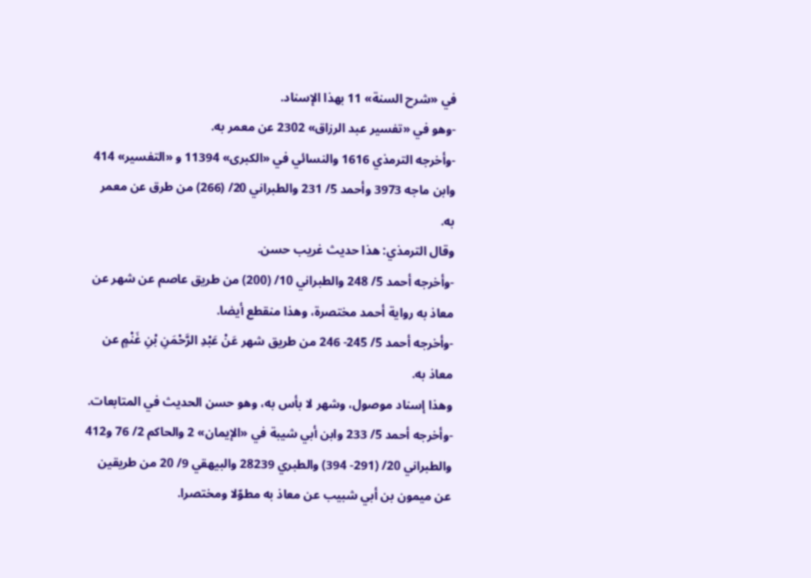في «شرح السنة» 11 بهذا الإسناد.
-وهو في «تفسير عبد الرزاق» 2302 عن معمر به.
-وأخرجه الترمذي 1616 والنسائي في «الكبرى» 11394 و «التفسير» 414 وابن ماجه 3973 وأحمد 5/ 231 والطبراني 20/ (266) من طرق عن معمر به.
وقال الترمذي: هذا حديث غريب حسن.
-وأخرجه أحمد 5/ 248 والطبراني 10/ (200) من طريق عاصم عن شهر عن معاذ به رواية أحمد مختصرة، وهذا منقطع أيضا.
-وأخرجه أحمد 5/ 245- 246 من طريق شهر عَنْ عَبْدِ الرَّحْمَنِ بْنِ غَنْمٍ عن معاذ به.
وهذا إسناد موصول، وشهر لا بأس به، وهو حسن الحديث في المتابعات.
-وأخرجه أحمد 5/ 233 وابن أبي شيبة في «الإيمان» 2 والحاكم 2/ 76 و412 والطبراني 20/ (291- 394) والطبري 28239 والبيهقي 9/ 20 من طريقين عن ميمون بن أبي شبيب عن معاذ به مطوّلا ومختصرا.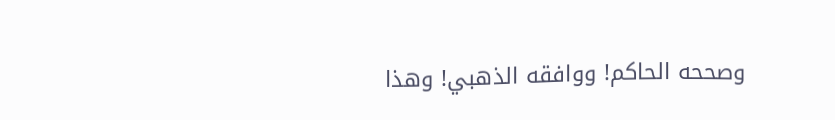وصححه الحاكم! ووافقه الذهبي! وهذا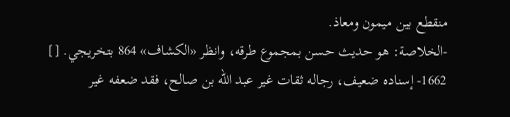منقطع بين ميمون ومعاذ.
-الخلاصة: هو حديث حسن بمجموع طرقه، وانظر «الكشاف» 864 بتخريجي. []
1662- إسناده ضعيف، رجاله ثقات غير عبد الله بن صالح، فقد ضعفه غير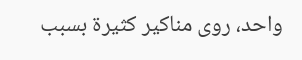واحد، روى مناكير كثيرة بسبب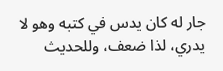جار له كان يدس في كتبه وهو لا يدري، لذا ضعف، وللحديث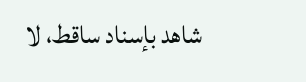شاهد بإسناد ساقط، لا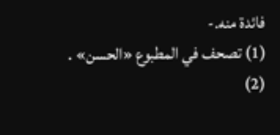فائدة منه.-
(1) تصحف في المطبوع «الحسن» .
(2)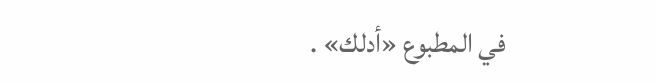في المطبوع «أدلك» .